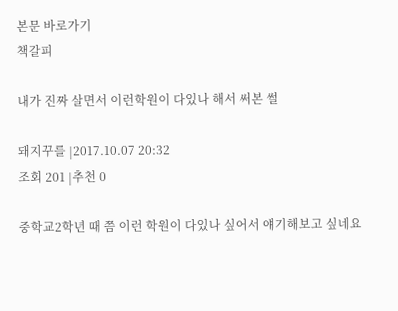본문 바로가기
책갈피

내가 진짜 살면서 이런학원이 다있나 해서 써본 썰

돼지꾸를 |2017.10.07 20:32
조회 201 |추천 0

중학교2학년 때 쯤 이런 학원이 다있나 싶어서 얘기해보고 싶네요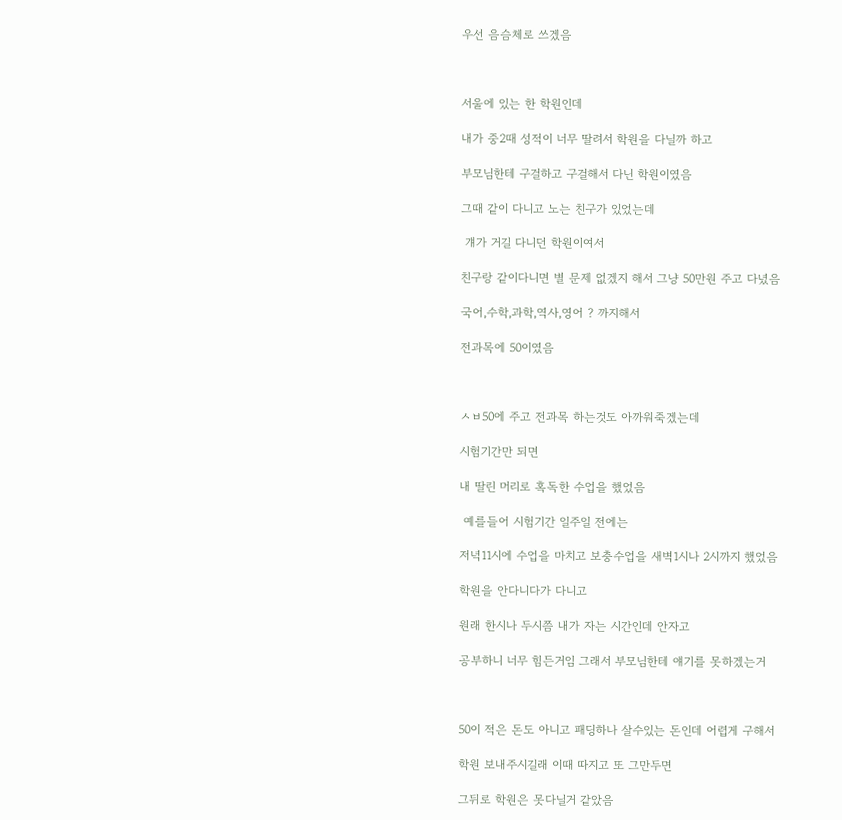우선 음슴체로 쓰겠음



서울에 있는 한 학원인데

내가 중2때 성적이 너무 딸려서 학원을 다닐까 하고

부모님한테 구걸하고 구걸해서 다닌 학원이였음

그때 같이 다니고 노는 친구가 있었는데

 걔가 거길 다니던 학원이여서

친구랑 같이다니면 별 문제 없겠지 해서 그냥 50만원 주고 다녔음

국어,수학,과학,역사,영어 ? 까지해서

전과목에 50이였음



ㅅㅂ50에 주고 전과목 하는것도 아까워죽겠는데

시험기간만 되면

내 딸린 머리로 혹독한 수업을 했었음

 예를들어 시험기간 일주일 전에는

저녁11시에 수업을 마치고 보충수업을 새벽1시나 2시까지 했었음

학원을 안다니다가 다니고

원래 한시나 두시쯤 내가 자는 시간인데 안자고

공부하니 너무 힘든거임 그래서 부모님한테 얘기를 못하겠는거



50이 적은 돈도 아니고 패딩하나 살수있는 돈인데 어렵게 구해서

학원 보내주시길래 이때 따지고 또 그만두면

그뒤로 학원은 못다닐거 같았음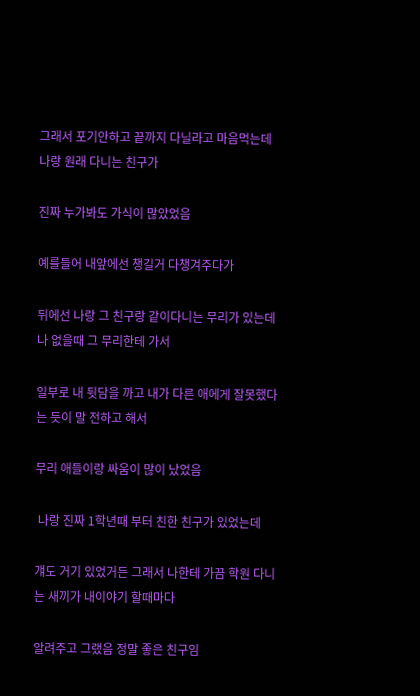그래서 포기안하고 끝까지 다닐라고 마음먹는데 나랑 원래 다니는 친구가

진짜 누가봐도 가식이 많았었음

예를들어 내앞에선 챙길거 다챙겨주다가

뒤에선 나랑 그 친구랑 같이다니는 무리가 있는데 나 없을때 그 무리한테 가서

일부로 내 뒷담을 까고 내가 다른 애에게 잘못했다는 듯이 말 전하고 해서

무리 애들이랑 싸움이 많이 났었음

 나랑 진짜 1학년때 부터 친한 친구가 있었는데

걔도 거기 있었거든 그래서 나한테 가끔 학원 다니는 새끼가 내이야기 할때마다

알려주고 그랬음 정말 좋은 친구임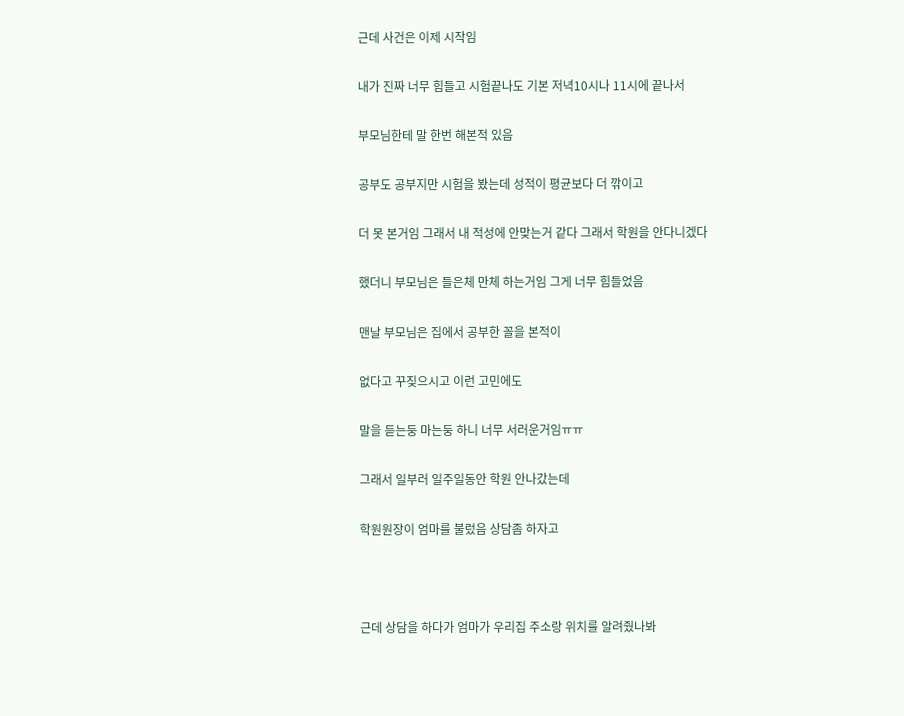근데 사건은 이제 시작임

내가 진짜 너무 힘들고 시험끝나도 기본 저녁10시나 11시에 끝나서

부모님한테 말 한번 해본적 있음

공부도 공부지만 시험을 봤는데 성적이 평균보다 더 깎이고

더 못 본거임 그래서 내 적성에 안맞는거 같다 그래서 학원을 안다니겠다

했더니 부모님은 들은체 만체 하는거임 그게 너무 힘들었음

맨날 부모님은 집에서 공부한 꼴을 본적이

없다고 꾸짖으시고 이런 고민에도

말을 듣는둥 마는둥 하니 너무 서러운거임ㅠㅠ

그래서 일부러 일주일동안 학원 안나갔는데

학원원장이 엄마를 불렀음 상담좀 하자고



근데 상담을 하다가 엄마가 우리집 주소랑 위치를 알려줬나봐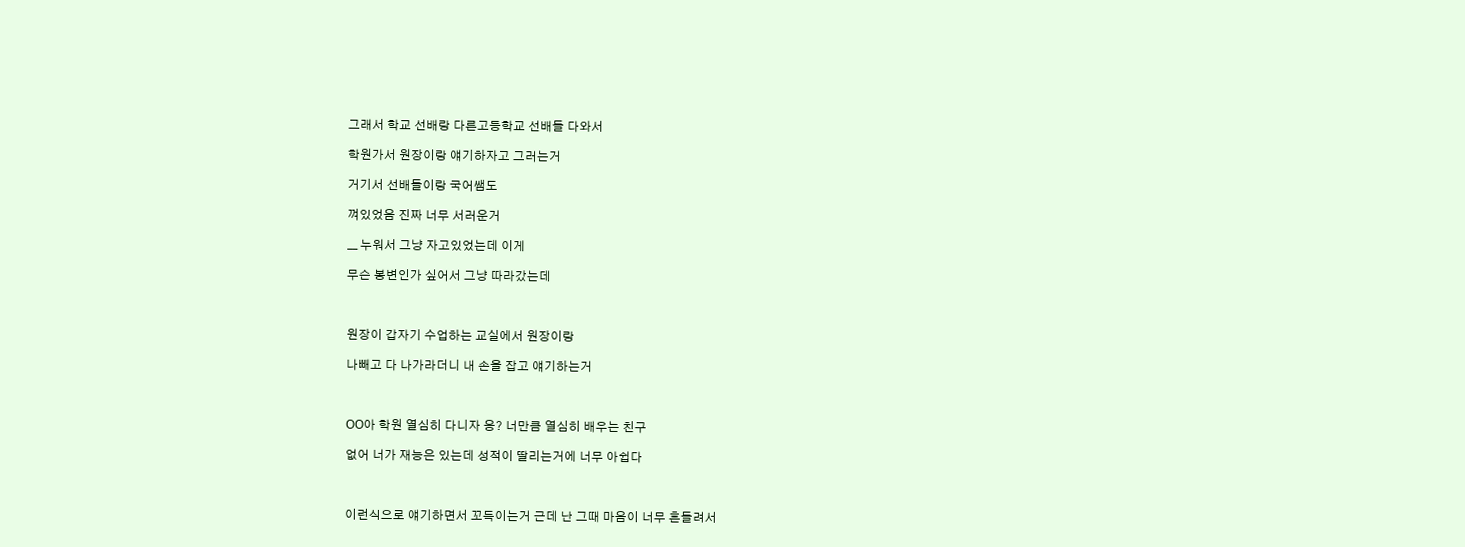그래서 학교 선배랑 다른고등학교 선배들 다와서

학원가서 원장이랑 얘기하자고 그러는거

거기서 선배들이랑 국어쌤도

껴있었음 진짜 너무 서러운거

__ 누워서 그냥 자고있었는데 이게

무슨 봉변인가 싶어서 그냥 따라갔는데



원장이 갑자기 수업하는 교실에서 원장이랑

나빼고 다 나가라더니 내 손을 잡고 얘기하는거



OO아 학원 열심히 다니자 응? 너만큼 열심히 배우는 친구

없어 너가 재능은 있는데 성적이 딸리는거에 너무 아쉽다



이런식으로 얘기하면서 꼬득이는거 근데 난 그때 마음이 너무 흔들려서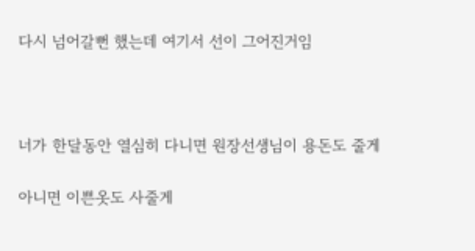다시 넘어갈뻔 했는데 여기서 선이 그어진거임



너가 한달동안 열심히 다니면 원장선생님이 용돈도 줄게

아니면 이쁜옷도 사줄게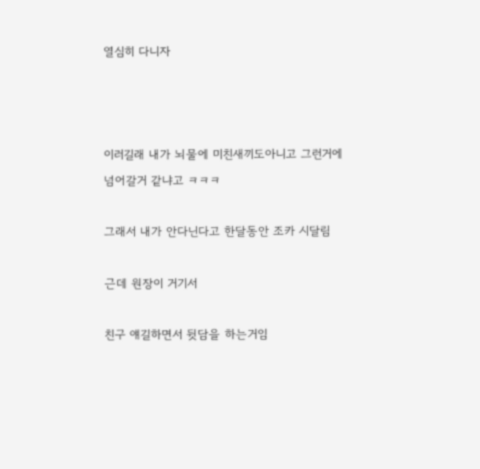열심히 다니자



이러길래 내가 뇌물에 미친새끼도아니고 그런거에 넘어갈거 같냐고 ㅋㅋㅋ

그래서 내가 안다닌다고 한달동안 조카 시달림

근데 원장이 거기서

친구 얘길하면서 뒷담을 하는거임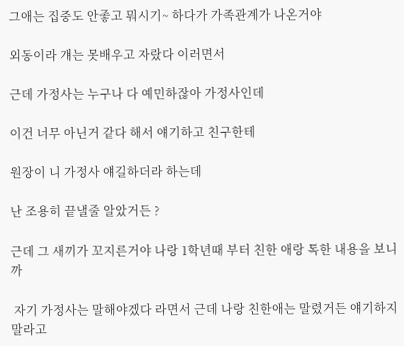그애는 집중도 안좋고 뭐시기~ 하다가 가족관계가 나온거야

외동이라 걔는 못배우고 자랐다 이러면서

근데 가정사는 누구나 다 예민하잖아 가정사인데

이건 너무 아닌거 같다 해서 얘기하고 친구한테

원장이 니 가정사 얘길하더라 하는데

난 조용히 끝낼줄 알았거든 ?

근데 그 새끼가 꼬지른거야 나랑 1학년때 부터 친한 애랑 톡한 내용을 보니까

 자기 가정사는 말해야겠다 라면서 근데 나랑 친한애는 말렸거든 얘기하지말라고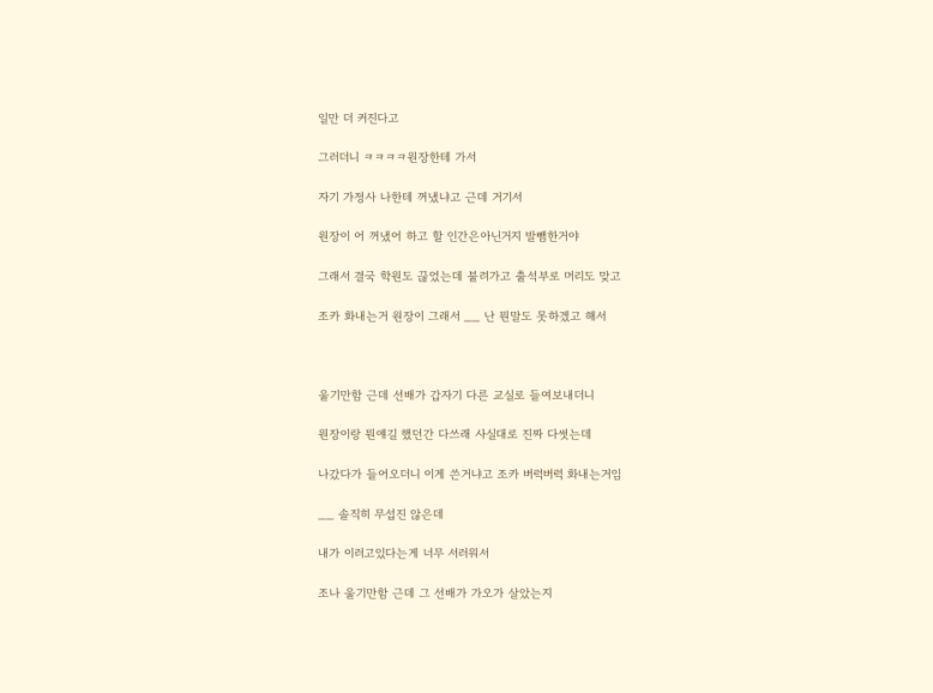일만 더 커진다고

그러더니 ㅋㅋㅋㅋ원장한테 가서

자기 가정사 나한테 꺼냈냐고 근데 거기서

원장이 어 꺼냈어 하고 할 인간은아닌거지 발뺌한거야

그래서 결국 학원도 끊었는데 불려가고 출석부로 머리도 맞고

조카 화내는거 원장이 그래서 __ 난 뭔말도 못하겠고 해서



울기만함 근데 선배가 갑자기 다른 교실로 들여보내더니

원장이랑 뭔얘길 했던간 다쓰래 사실대로 진짜 다썻는데

나갔다가 들어오더니 이게 쓴거냐고 조카 버럭버럭 화내는거임

__ 솔직히 무섭진 않은데

내가 이러고있다는게 너무 서러워서

조나 울기만함 근데 그 선배가 가오가 살았는지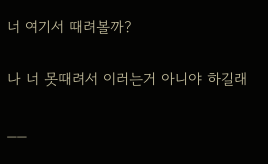너 여기서 때려볼까?

나 너 못때려서 이러는거 아니야 하길래

__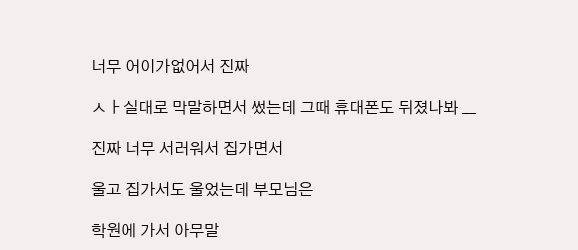너무 어이가없어서 진짜

ㅅㅏ실대로 막말하면서 썼는데 그때 휴대폰도 뒤졌나봐 __

진짜 너무 서러워서 집가면서

울고 집가서도 울었는데 부모님은

학원에 가서 아무말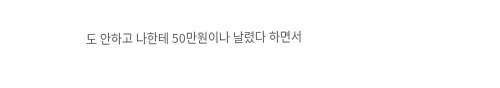도 안하고 나한테 50만원이나 날렸다 하면서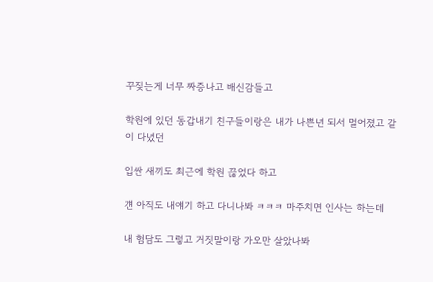꾸짖는게 너무 짜증나고 배신감들고

학원에 있던 동갑내기 친구들이랑은 내가 나쁜년 되서 멀어졌고 같이 다녔던

입싼 새끼도 최근에 학원 끊었다 하고

걘 아직도 내얘기 하고 다니나봐 ㅋㅋㅋ 마주치면 인사는 하는데

내 험담도 그렇고 거짓말이랑 가오만 살았나봐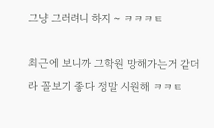그냥 그러려니 하지 ~ ㅋㅋㅋㅌ

최근에 보니까 그학원 망해가는거 같더라 꼴보기 좋다 정말 시원해 ㅋㅋㅌ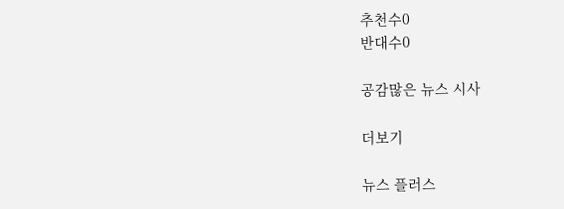추천수0
반대수0

공감많은 뉴스 시사

더보기

뉴스 플러스